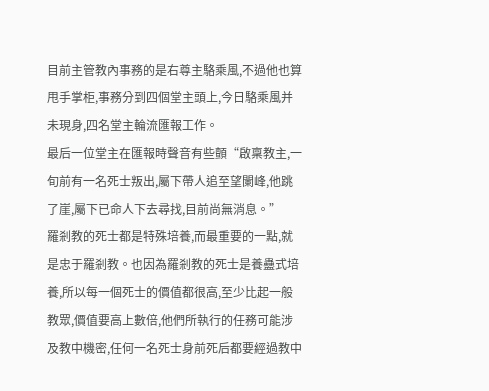目前主管教內事務的是右尊主駱乘風,不過他也算甩手掌柜,事務分到四個堂主頭上,今日駱乘風并未現身,四名堂主輪流匯報工作。
最后一位堂主在匯報時聲音有些顫“啟稟教主,一旬前有一名死士叛出,屬下帶人追至望闌峰,他跳了崖,屬下已命人下去尋找,目前尚無消息。”
羅剎教的死士都是特殊培養,而最重要的一點,就是忠于羅剎教。也因為羅剎教的死士是養蠱式培養,所以每一個死士的價值都很高,至少比起一般教眾,價值要高上數倍,他們所執行的任務可能涉及教中機密,任何一名死士身前死后都要經過教中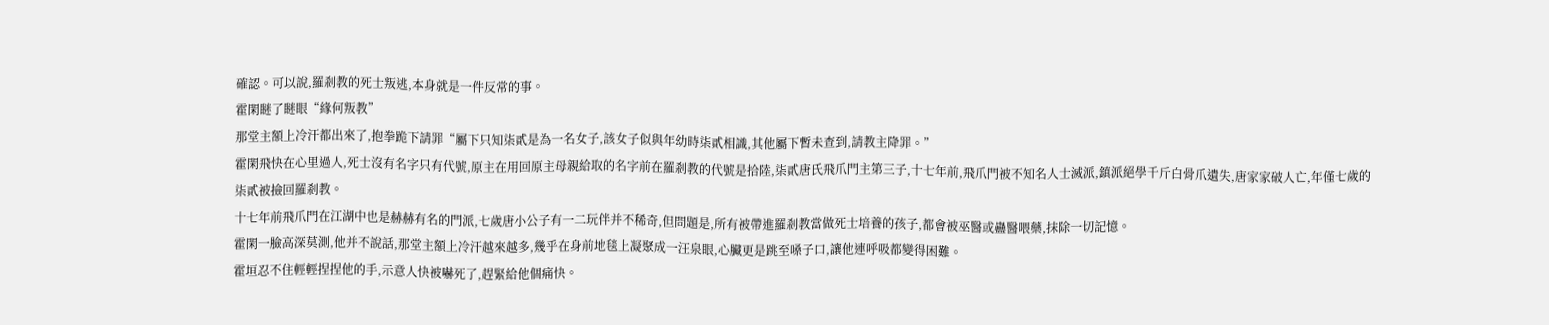確認。可以說,羅剎教的死士叛逃,本身就是一件反常的事。
霍閑瞇了瞇眼“緣何叛教”
那堂主額上冷汗都出來了,抱拳跪下請罪“屬下只知柒貳是為一名女子,該女子似與年幼時柒貳相識,其他屬下暫未查到,請教主降罪。”
霍閑飛快在心里過人,死士沒有名字只有代號,原主在用回原主母親給取的名字前在羅剎教的代號是拾陸,柒貳唐氏飛爪門主第三子,十七年前,飛爪門被不知名人士滅派,鎮派絕學千斤白骨爪遺失,唐家家破人亡,年僅七歲的柒貳被撿回羅剎教。
十七年前飛爪門在江湖中也是赫赫有名的門派,七歲唐小公子有一二玩伴并不稀奇,但問題是,所有被帶進羅剎教當做死士培養的孩子,都會被巫醫或蠱醫喂藥,抹除一切記憶。
霍閑一臉高深莫測,他并不說話,那堂主額上冷汗越來越多,幾乎在身前地毯上凝聚成一汪泉眼,心臟更是跳至嗓子口,讓他連呼吸都變得困難。
霍垣忍不住輕輕捏捏他的手,示意人快被嚇死了,趕緊給他個痛快。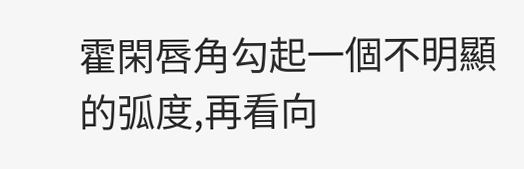霍閑唇角勾起一個不明顯的弧度,再看向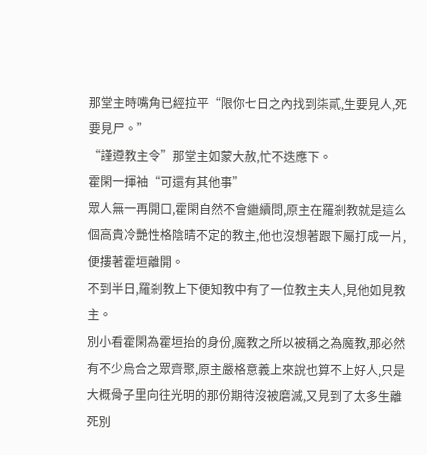那堂主時嘴角已經拉平“限你七日之內找到柒貳,生要見人,死要見尸。”
“謹遵教主令”那堂主如蒙大赦,忙不迭應下。
霍閑一揮袖“可還有其他事”
眾人無一再開口,霍閑自然不會繼續問,原主在羅剎教就是這么個高貴冷艷性格陰晴不定的教主,他也沒想著跟下屬打成一片,便摟著霍垣離開。
不到半日,羅剎教上下便知教中有了一位教主夫人,見他如見教主。
別小看霍閑為霍垣抬的身份,魔教之所以被稱之為魔教,那必然有不少烏合之眾齊聚,原主嚴格意義上來說也算不上好人,只是大概骨子里向往光明的那份期待沒被磨滅,又見到了太多生離死別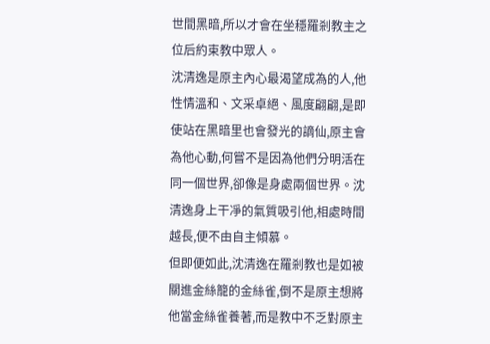世間黑暗,所以才會在坐穩羅剎教主之位后約束教中眾人。
沈清逸是原主內心最渴望成為的人,他性情溫和、文采卓絕、風度翩翩,是即使站在黑暗里也會發光的謫仙,原主會為他心動,何嘗不是因為他們分明活在同一個世界,卻像是身處兩個世界。沈清逸身上干凈的氣質吸引他,相處時間越長,便不由自主傾慕。
但即便如此,沈清逸在羅剎教也是如被關進金絲籠的金絲雀,倒不是原主想將他當金絲雀養著,而是教中不乏對原主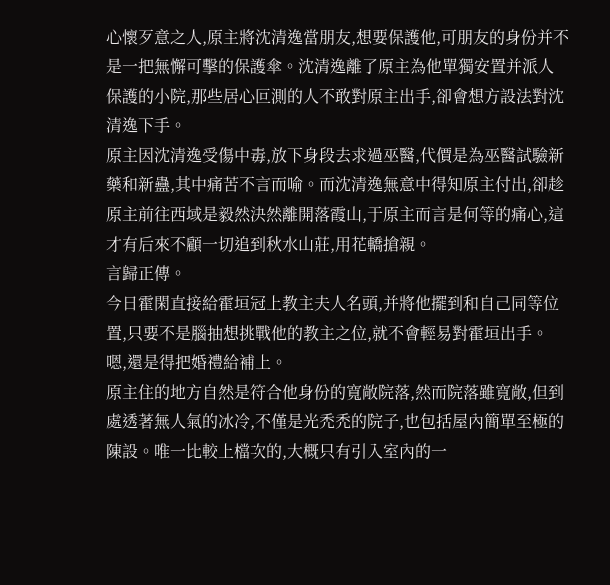心懷歹意之人,原主將沈清逸當朋友,想要保護他,可朋友的身份并不是一把無懈可擊的保護傘。沈清逸離了原主為他單獨安置并派人保護的小院,那些居心叵測的人不敢對原主出手,卻會想方設法對沈清逸下手。
原主因沈清逸受傷中毒,放下身段去求過巫醫,代價是為巫醫試驗新藥和新蠱,其中痛苦不言而喻。而沈清逸無意中得知原主付出,卻趁原主前往西域是毅然決然離開落霞山,于原主而言是何等的痛心,這才有后來不顧一切追到秋水山莊,用花轎搶親。
言歸正傳。
今日霍閑直接給霍垣冠上教主夫人名頭,并將他擺到和自己同等位置,只要不是腦抽想挑戰他的教主之位,就不會輕易對霍垣出手。
嗯,還是得把婚禮給補上。
原主住的地方自然是符合他身份的寬敞院落,然而院落雖寬敞,但到處透著無人氣的冰冷,不僅是光禿禿的院子,也包括屋內簡單至極的陳設。唯一比較上檔次的,大概只有引入室內的一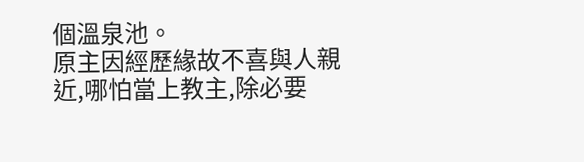個溫泉池。
原主因經歷緣故不喜與人親近,哪怕當上教主,除必要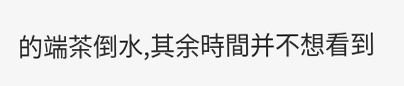的端茶倒水,其余時間并不想看到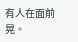有人在面前晃。